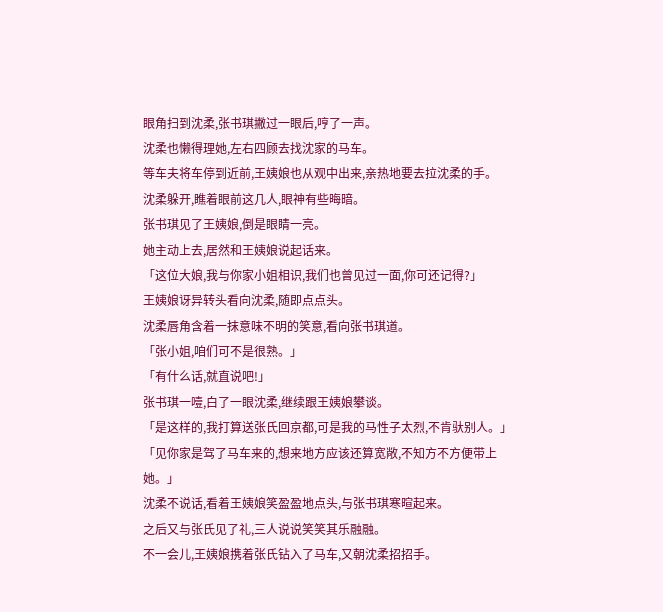眼角扫到沈柔,张书琪撇过一眼后,哼了一声。
沈柔也懒得理她,左右四顾去找沈家的马车。
等车夫将车停到近前,王姨娘也从观中出来,亲热地要去拉沈柔的手。
沈柔躲开,瞧着眼前这几人,眼神有些晦暗。
张书琪见了王姨娘,倒是眼睛一亮。
她主动上去,居然和王姨娘说起话来。
「这位大娘,我与你家小姐相识,我们也曾见过一面,你可还记得?」
王姨娘讶异转头看向沈柔,随即点点头。
沈柔唇角含着一抹意味不明的笑意,看向张书琪道。
「张小姐,咱们可不是很熟。」
「有什么话,就直说吧!」
张书琪一噎,白了一眼沈柔,继续跟王姨娘攀谈。
「是这样的,我打算送张氏回京都,可是我的马性子太烈,不肯驮别人。」
「见你家是驾了马车来的,想来地方应该还算宽敞,不知方不方便带上她。」
沈柔不说话,看着王姨娘笑盈盈地点头,与张书琪寒暄起来。
之后又与张氏见了礼,三人说说笑笑其乐融融。
不一会儿,王姨娘携着张氏钻入了马车,又朝沈柔招招手。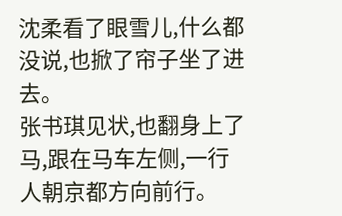沈柔看了眼雪儿,什么都没说,也掀了帘子坐了进去。
张书琪见状,也翻身上了马,跟在马车左侧,一行人朝京都方向前行。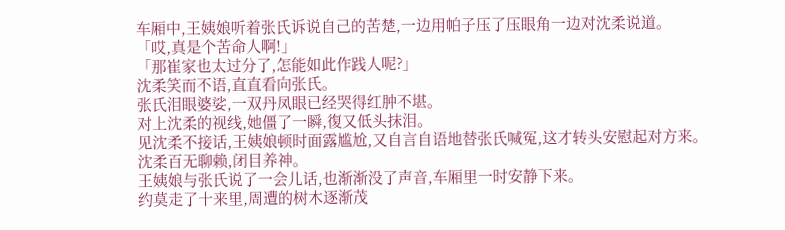车厢中,王姨娘听着张氏诉说自己的苦楚,一边用帕子压了压眼角一边对沈柔说道。
「哎,真是个苦命人啊!」
「那崔家也太过分了,怎能如此作践人呢?」
沈柔笑而不语,直直看向张氏。
张氏泪眼婆娑,一双丹凤眼已经哭得红肿不堪。
对上沈柔的视线,她僵了一瞬,復又低头抹泪。
见沈柔不接话,王姨娘顿时面露尴尬,又自言自语地替张氏喊冤,这才转头安慰起对方来。
沈柔百无聊赖,闭目养神。
王姨娘与张氏说了一会儿话,也渐渐没了声音,车厢里一时安静下来。
约莫走了十来里,周遭的树木逐渐茂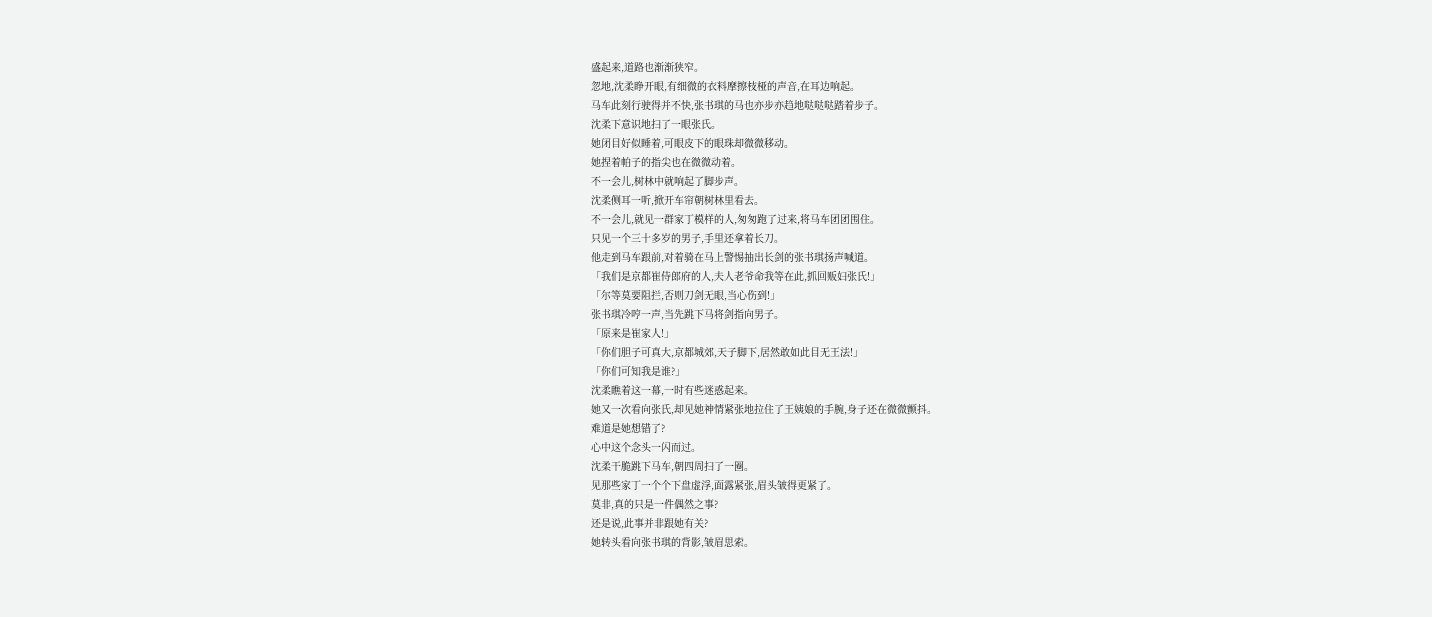盛起来,道路也渐渐狭窄。
忽地,沈柔睁开眼,有细微的衣料摩擦枝桠的声音,在耳边响起。
马车此刻行驶得并不快,张书琪的马也亦步亦趋地哒哒哒踏着步子。
沈柔下意识地扫了一眼张氏。
她闭目好似睡着,可眼皮下的眼珠却微微移动。
她捏着帕子的指尖也在微微动着。
不一会儿,树林中就响起了脚步声。
沈柔侧耳一听,掀开车帘朝树林里看去。
不一会儿,就见一群家丁模样的人,匆匆跑了过来,将马车团团围住。
只见一个三十多岁的男子,手里还拿着长刀。
他走到马车跟前,对着骑在马上警惕抽出长剑的张书琪扬声喊道。
「我们是京都崔侍郎府的人,夫人老爷命我等在此,抓回贩妇张氏!」
「尔等莫要阻拦,否则刀剑无眼,当心伤到!」
张书琪冷哼一声,当先跳下马将剑指向男子。
「原来是崔家人!」
「你们胆子可真大,京都城郊,天子脚下,居然敢如此目无王法!」
「你们可知我是谁?」
沈柔瞧着这一幕,一时有些迷惑起来。
她又一次看向张氏,却见她神情紧张地拉住了王姨娘的手腕,身子还在微微颤抖。
难道是她想错了?
心中这个念头一闪而过。
沈柔干脆跳下马车,朝四周扫了一圈。
见那些家丁一个个下盘虚浮,面露紧张,眉头皱得更紧了。
莫非,真的只是一件偶然之事?
还是说,此事并非跟她有关?
她转头看向张书琪的背影,皱眉思索。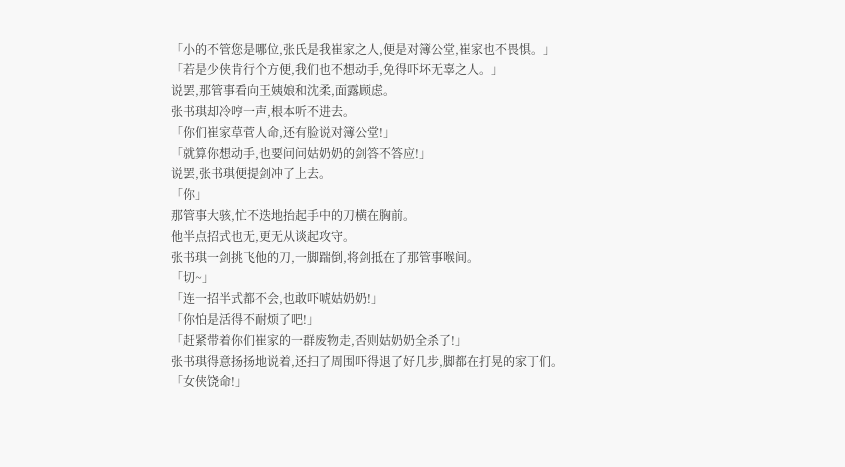「小的不管您是哪位,张氏是我崔家之人,便是对簿公堂,崔家也不畏惧。」
「若是少侠肯行个方便,我们也不想动手,免得吓坏无辜之人。」
说罢,那管事看向王姨娘和沈柔,面露顾虑。
张书琪却冷哼一声,根本听不进去。
「你们崔家草菅人命,还有脸说对簿公堂!」
「就算你想动手,也要问问姑奶奶的剑答不答应!」
说罢,张书琪便提剑冲了上去。
「你」
那管事大骇,忙不迭地抬起手中的刀横在胸前。
他半点招式也无,更无从谈起攻守。
张书琪一剑挑飞他的刀,一脚踹倒,将剑抵在了那管事喉间。
「切~」
「连一招半式都不会,也敢吓唬姑奶奶!」
「你怕是活得不耐烦了吧!」
「赶紧带着你们崔家的一群废物走,否则姑奶奶全杀了!」
张书琪得意扬扬地说着,还扫了周围吓得退了好几步,脚都在打晃的家丁们。
「女侠饶命!」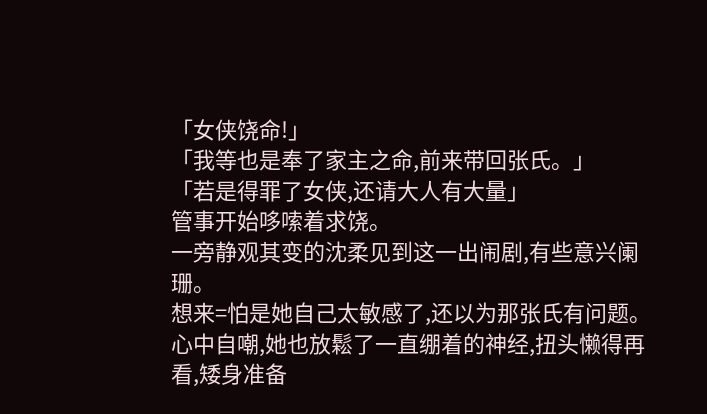「女侠饶命!」
「我等也是奉了家主之命,前来带回张氏。」
「若是得罪了女侠,还请大人有大量」
管事开始哆嗦着求饶。
一旁静观其变的沈柔见到这一出闹剧,有些意兴阑珊。
想来=怕是她自己太敏感了,还以为那张氏有问题。
心中自嘲,她也放鬆了一直绷着的神经,扭头懒得再看,矮身准备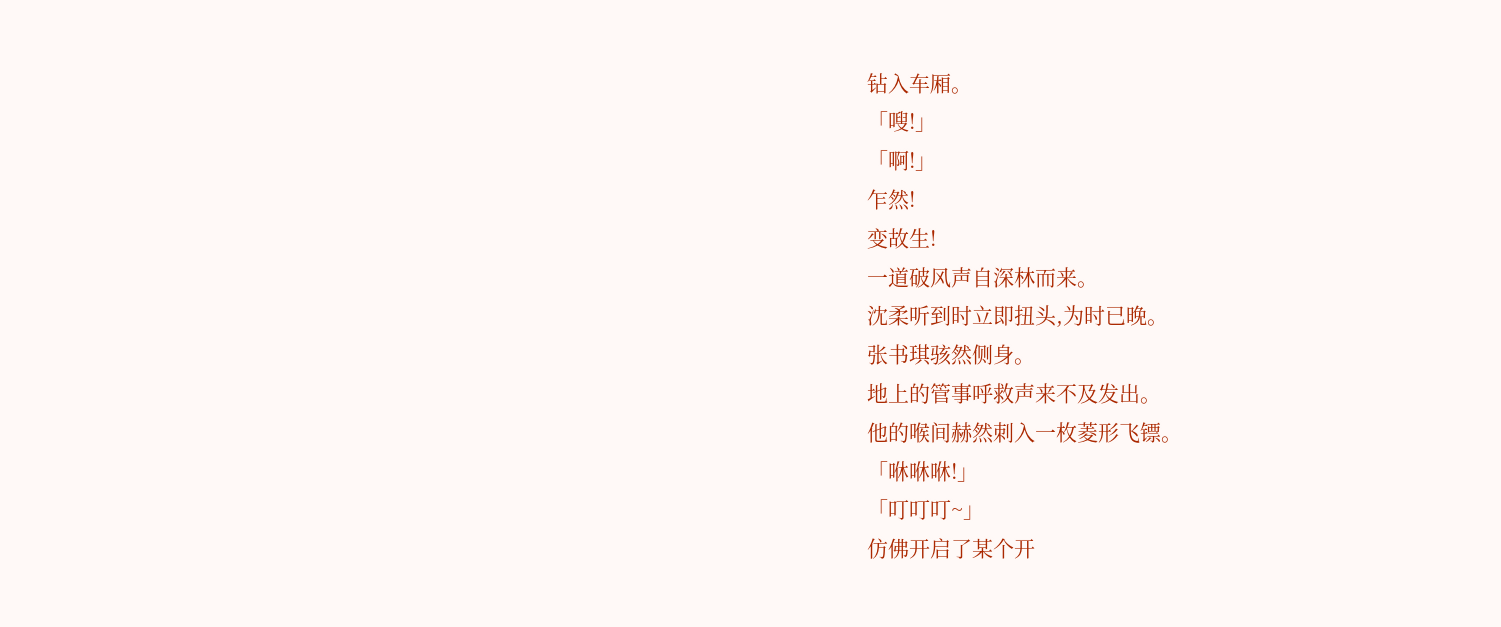钻入车厢。
「嗖!」
「啊!」
乍然!
变故生!
一道破风声自深林而来。
沈柔听到时立即扭头,为时已晚。
张书琪骇然侧身。
地上的管事呼救声来不及发出。
他的喉间赫然刺入一枚菱形飞镖。
「咻咻咻!」
「叮叮叮~」
仿佛开启了某个开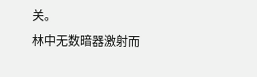关。
林中无数暗器激射而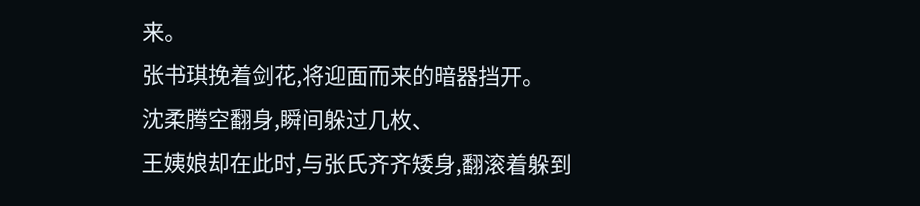来。
张书琪挽着剑花,将迎面而来的暗器挡开。
沈柔腾空翻身,瞬间躲过几枚、
王姨娘却在此时,与张氏齐齐矮身,翻滚着躲到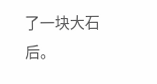了一块大石后。